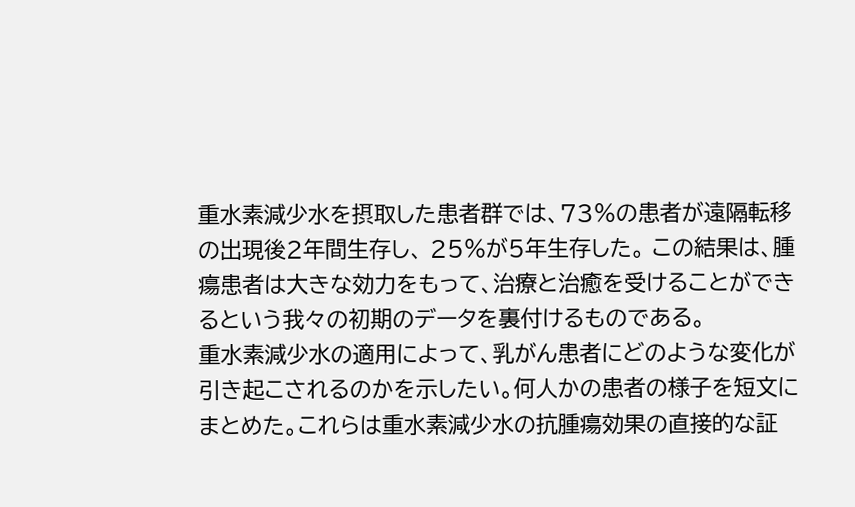重水素減少水を摂取した患者群では、73%の患者が遠隔転移の出現後2年間生存し、 25%が5年生存した。 この結果は、腫瘍患者は大きな効力をもって、治療と治癒を受けることができるという我々の初期のデータを裏付けるものである。
重水素減少水の適用によって、乳がん患者にどのような変化が引き起こされるのかを示したい。何人かの患者の様子を短文にまとめた。これらは重水素減少水の抗腫瘍効果の直接的な証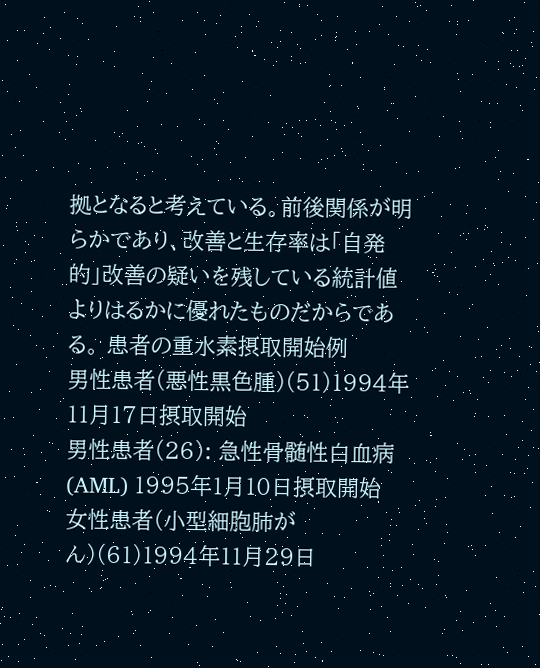拠となると考えている。前後関係が明らかであり、改善と生存率は「自発的」改善の疑いを残している統計値よりはるかに優れたものだからである。 患者の重水素摂取開始例
男性患者(悪性黒色腫)(51)1994年11月17日摂取開始
男性患者(26): 急性骨髄性白血病(AML) 1995年1月10日摂取開始
女性患者(小型細胞肺がん)(61)1994年11月29日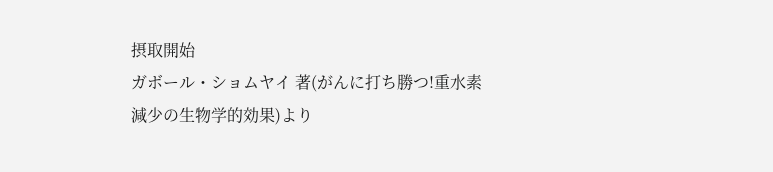摂取開始
ガボール・ショムヤイ 著(がんに打ち勝つ!重水素減少の生物学的効果)より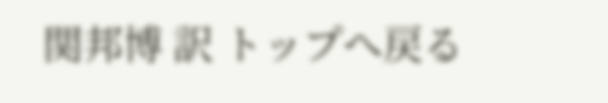関邦博 訳 トップへ戻る